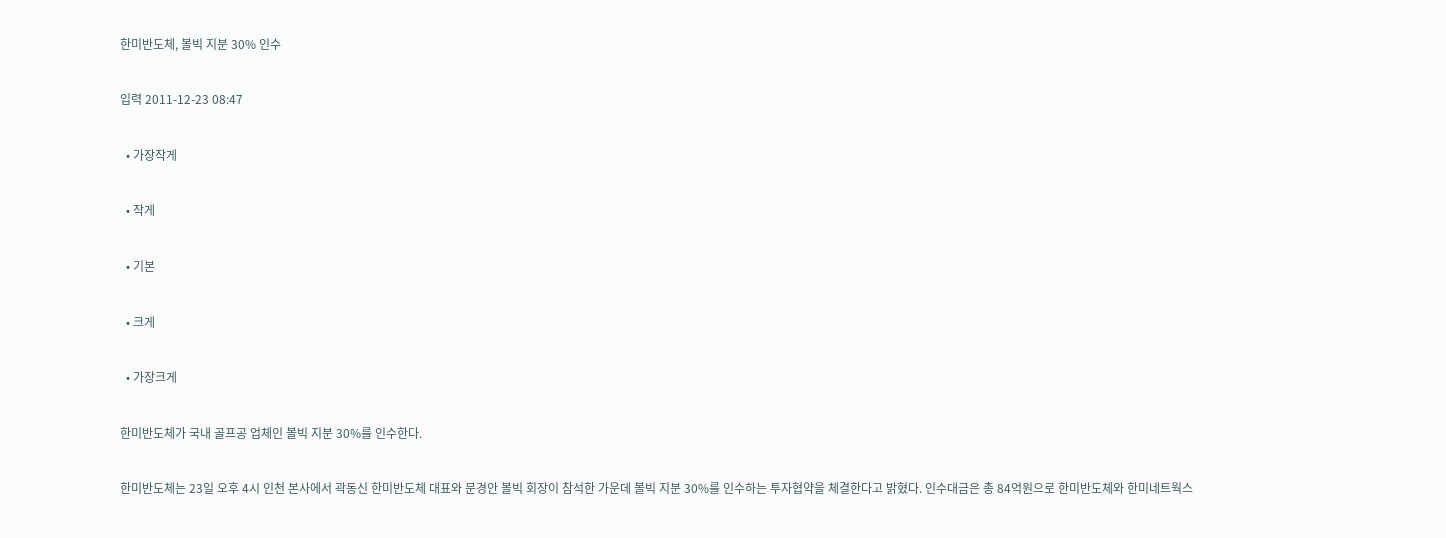한미반도체, 볼빅 지분 30% 인수

입력 2011-12-23 08:47

  • 가장작게

  • 작게

  • 기본

  • 크게

  • 가장크게

한미반도체가 국내 골프공 업체인 볼빅 지분 30%를 인수한다.

한미반도체는 23일 오후 4시 인천 본사에서 곽동신 한미반도체 대표와 문경안 볼빅 회장이 참석한 가운데 볼빅 지분 30%를 인수하는 투자협약을 체결한다고 밝혔다. 인수대금은 총 84억원으로 한미반도체와 한미네트웍스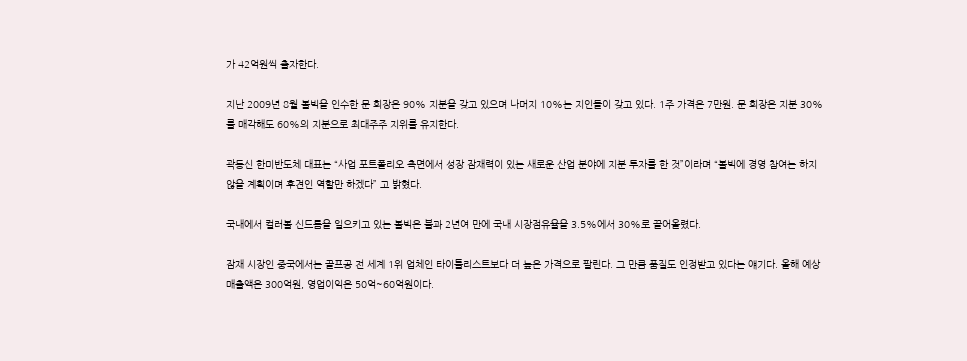가 42억원씩 출자한다.

지난 2009년 8월 볼빅을 인수한 문 회장은 90% 지분을 갖고 있으며 나머지 10%는 지인들이 갖고 있다. 1주 가격은 7만원. 문 회장은 지분 30%를 매각해도 60%의 지분으로 최대주주 지위를 유지한다.

곽동신 한미반도체 대표는 “사업 포트폴리오 측면에서 성장 잠재력이 있는 새로운 산업 분야에 지분 투자를 한 것”이라며 “볼빅에 경영 참여는 하지 않을 계획이며 후견인 역할만 하겠다” 고 밝혔다.

국내에서 컬러볼 신드롬을 일으키고 있는 볼빅은 불과 2년여 만에 국내 시장점유율을 3.5%에서 30%로 끌어올렸다.

잠재 시장인 중국에서는 골프공 전 세계 1위 업체인 타이틀리스트보다 더 높은 가격으로 팔린다. 그 만큼 품질도 인정받고 있다는 얘기다. 올해 예상 매출액은 300억원, 영업이익은 50억~60억원이다.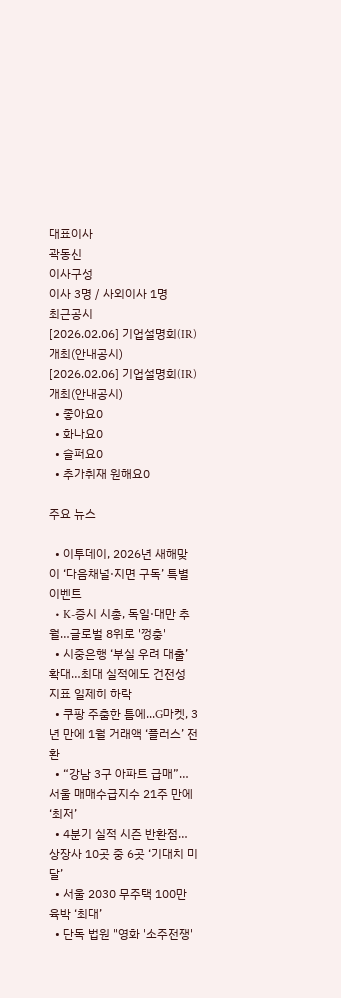대표이사
곽동신
이사구성
이사 3명 / 사외이사 1명
최근공시
[2026.02.06] 기업설명회(IR)개최(안내공시)
[2026.02.06] 기업설명회(IR)개최(안내공시)
  • 좋아요0
  • 화나요0
  • 슬퍼요0
  • 추가취재 원해요0

주요 뉴스

  • 이투데이, 2026년 새해맞이 ‘다음채널·지면 구독’ 특별 이벤트
  • K-증시 시총, 독일·대만 추월…글로벌 8위로 '껑충'
  • 시중은행 ‘부실 우려 대출’ 확대…최대 실적에도 건전성 지표 일제히 하락
  • 쿠팡 주춤한 틈에...G마켓, 3년 만에 1월 거래액 ‘플러스’ 전환
  • “강남 3구 아파트 급매”…서울 매매수급지수 21주 만에 ‘최저’
  • 4분기 실적 시즌 반환점…상장사 10곳 중 6곳 ‘기대치 미달’
  • 서울 2030 무주택 100만 육박 ‘최대’
  • 단독 법원 "영화 '소주전쟁'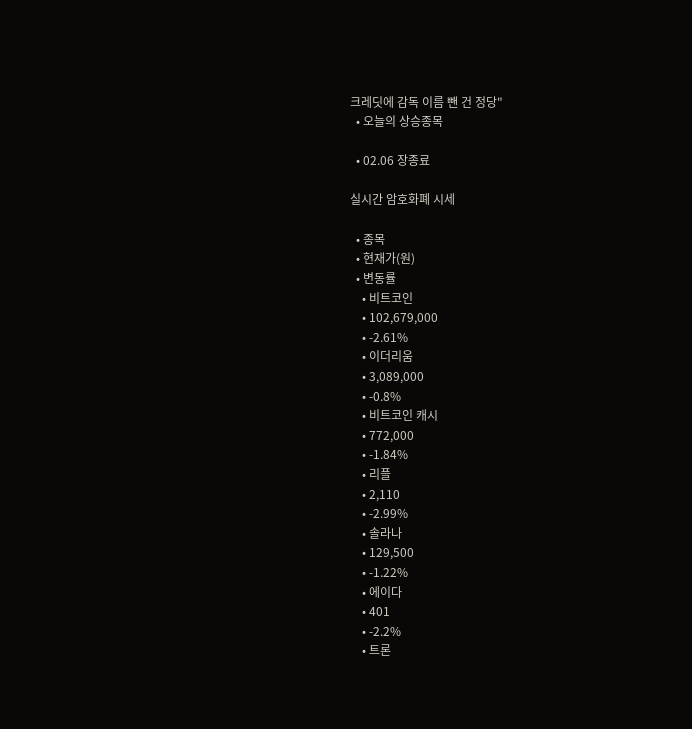크레딧에 감독 이름 뺀 건 정당"
  • 오늘의 상승종목

  • 02.06 장종료

실시간 암호화폐 시세

  • 종목
  • 현재가(원)
  • 변동률
    • 비트코인
    • 102,679,000
    • -2.61%
    • 이더리움
    • 3,089,000
    • -0.8%
    • 비트코인 캐시
    • 772,000
    • -1.84%
    • 리플
    • 2,110
    • -2.99%
    • 솔라나
    • 129,500
    • -1.22%
    • 에이다
    • 401
    • -2.2%
    • 트론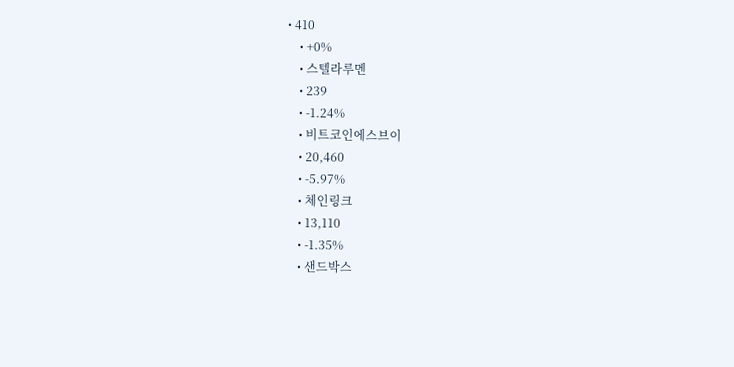• 410
    • +0%
    • 스텔라루멘
    • 239
    • -1.24%
    • 비트코인에스브이
    • 20,460
    • -5.97%
    • 체인링크
    • 13,110
    • -1.35%
    • 샌드박스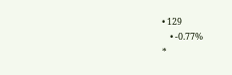• 129
    • -0.77%
*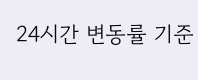24시간 변동률 기준